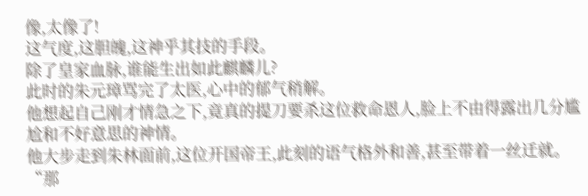像,太像了!
这气度,这胆魄,这神乎其技的手段。
除了皇家血脉,谁能生出如此麒麟儿?
此时的朱元璋骂完了太医,心中的郁气稍解。
他想起自己刚才情急之下,竟真的提刀要杀这位救命恩人,脸上不由得露出几分尴尬和不好意思的神情。
他大步走到朱林面前,这位开国帝王,此刻的语气格外和善,甚至带着一丝迁就。
“那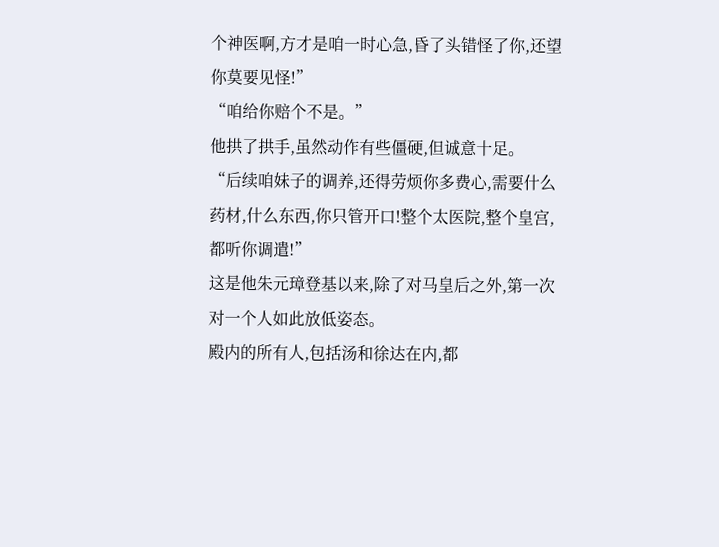个神医啊,方才是咱一时心急,昏了头错怪了你,还望你莫要见怪!”
“咱给你赔个不是。”
他拱了拱手,虽然动作有些僵硬,但诚意十足。
“后续咱妹子的调养,还得劳烦你多费心,需要什么药材,什么东西,你只管开口!整个太医院,整个皇宫,都听你调遣!”
这是他朱元璋登基以来,除了对马皇后之外,第一次对一个人如此放低姿态。
殿内的所有人,包括汤和徐达在内,都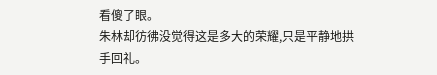看傻了眼。
朱林却彷彿没觉得这是多大的荣耀,只是平静地拱手回礼。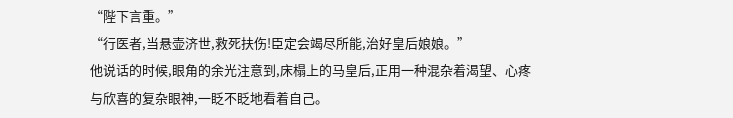“陛下言重。”
“行医者,当悬壶济世,救死扶伤!臣定会竭尽所能,治好皇后娘娘。”
他说话的时候,眼角的余光注意到,床榻上的马皇后,正用一种混杂着渴望、心疼与欣喜的复杂眼神,一眨不眨地看着自己。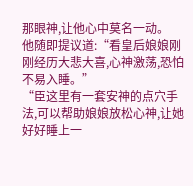那眼神,让他心中莫名一动。
他随即提议道:“看皇后娘娘刚刚经历大悲大喜,心神激荡,恐怕不易入睡。”
“臣这里有一套安神的点穴手法,可以帮助娘娘放松心神,让她好好睡上一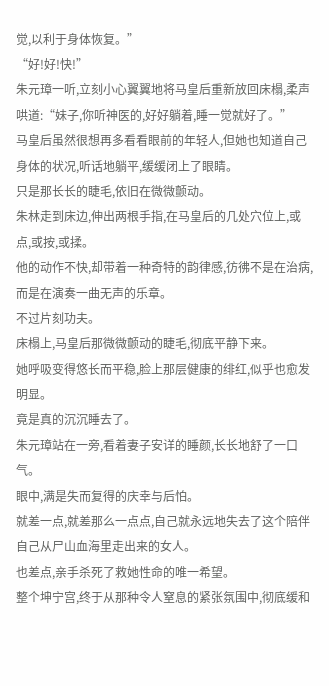觉,以利于身体恢复。”
“好!好!快!”
朱元璋一听,立刻小心翼翼地将马皇后重新放回床榻,柔声哄道:“妹子,你听神医的,好好躺着,睡一觉就好了。”
马皇后虽然很想再多看看眼前的年轻人,但她也知道自己身体的状况,听话地躺平,缓缓闭上了眼睛。
只是那长长的睫毛,依旧在微微颤动。
朱林走到床边,伸出两根手指,在马皇后的几处穴位上,或点,或按,或揉。
他的动作不快,却带着一种奇特的韵律感,彷彿不是在治病,而是在演奏一曲无声的乐章。
不过片刻功夫。
床榻上,马皇后那微微颤动的睫毛,彻底平静下来。
她呼吸变得悠长而平稳,脸上那层健康的绯红,似乎也愈发明显。
竟是真的沉沉睡去了。
朱元璋站在一旁,看着妻子安详的睡颜,长长地舒了一口气。
眼中,满是失而复得的庆幸与后怕。
就差一点,就差那么一点点,自己就永远地失去了这个陪伴自己从尸山血海里走出来的女人。
也差点,亲手杀死了救她性命的唯一希望。
整个坤宁宫,终于从那种令人窒息的紧张氛围中,彻底缓和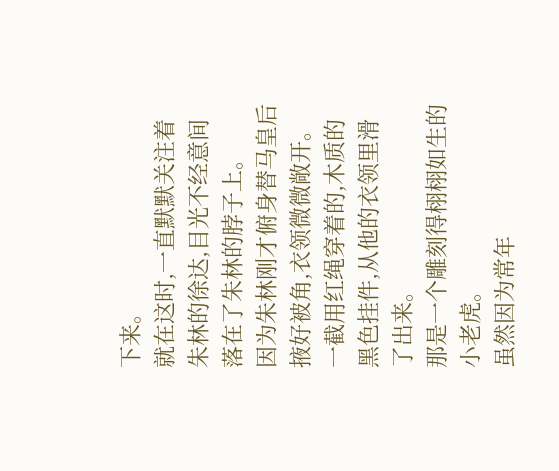下来。
就在这时,一直默默关注着朱林的徐达,目光不经意间落在了朱林的脖子上。
因为朱林刚才俯身替马皇后掖好被角,衣领微微敞开。
一截用红绳穿着的,木质的黑色挂件,从他的衣领里滑了出来。
那是一个雕刻得栩栩如生的小老虎。
虽然因为常年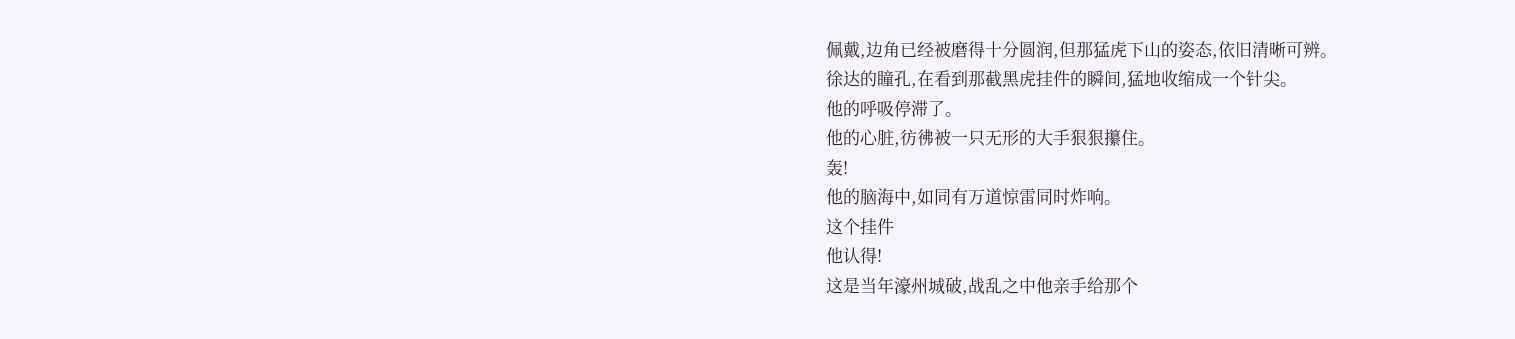佩戴,边角已经被磨得十分圆润,但那猛虎下山的姿态,依旧清晰可辨。
徐达的瞳孔,在看到那截黑虎挂件的瞬间,猛地收缩成一个针尖。
他的呼吸停滞了。
他的心脏,彷彿被一只无形的大手狠狠攥住。
轰!
他的脑海中,如同有万道惊雷同时炸响。
这个挂件
他认得!
这是当年濠州城破,战乱之中他亲手给那个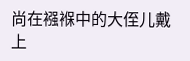尚在襁褓中的大侄儿戴上